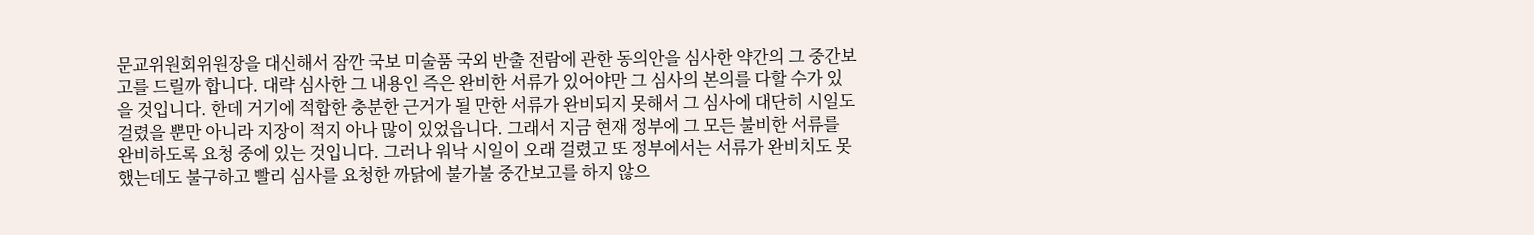문교위원회위원장을 대신해서 잠깐 국보 미술품 국외 반출 전람에 관한 동의안을 심사한 약간의 그 중간보고를 드릴까 합니다. 대략 심사한 그 내용인 즉은 완비한 서류가 있어야만 그 심사의 본의를 다할 수가 있을 것입니다. 한데 거기에 적합한 충분한 근거가 될 만한 서류가 완비되지 못해서 그 심사에 대단히 시일도 걸렸을 뿐만 아니라 지장이 적지 아나 많이 있었읍니다. 그래서 지금 현재 정부에 그 모든 불비한 서류를 완비하도록 요청 중에 있는 것입니다. 그러나 워낙 시일이 오래 걸렸고 또 정부에서는 서류가 완비치도 못했는데도 불구하고 빨리 심사를 요청한 까닭에 불가불 중간보고를 하지 않으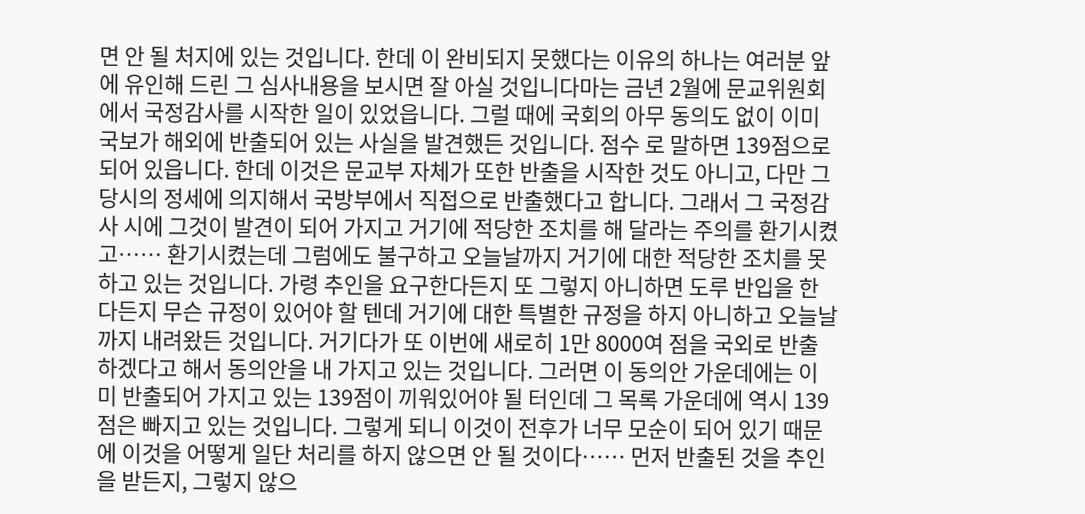면 안 될 처지에 있는 것입니다. 한데 이 완비되지 못했다는 이유의 하나는 여러분 앞에 유인해 드린 그 심사내용을 보시면 잘 아실 것입니다마는 금년 2월에 문교위원회에서 국정감사를 시작한 일이 있었읍니다. 그럴 때에 국회의 아무 동의도 없이 이미 국보가 해외에 반출되어 있는 사실을 발견했든 것입니다. 점수 로 말하면 139점으로 되어 있읍니다. 한데 이것은 문교부 자체가 또한 반출을 시작한 것도 아니고, 다만 그 당시의 정세에 의지해서 국방부에서 직접으로 반출했다고 합니다. 그래서 그 국정감사 시에 그것이 발견이 되어 가지고 거기에 적당한 조치를 해 달라는 주의를 환기시켰고…… 환기시켰는데 그럼에도 불구하고 오늘날까지 거기에 대한 적당한 조치를 못 하고 있는 것입니다. 가령 추인을 요구한다든지 또 그렇지 아니하면 도루 반입을 한다든지 무슨 규정이 있어야 할 텐데 거기에 대한 특별한 규정을 하지 아니하고 오늘날까지 내려왔든 것입니다. 거기다가 또 이번에 새로히 1만 8000여 점을 국외로 반출하겠다고 해서 동의안을 내 가지고 있는 것입니다. 그러면 이 동의안 가운데에는 이미 반출되어 가지고 있는 139점이 끼워있어야 될 터인데 그 목록 가운데에 역시 139점은 빠지고 있는 것입니다. 그렇게 되니 이것이 전후가 너무 모순이 되어 있기 때문에 이것을 어떻게 일단 처리를 하지 않으면 안 될 것이다…… 먼저 반출된 것을 추인을 받든지, 그렇지 않으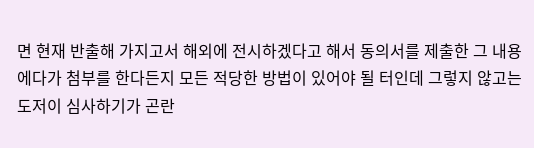면 현재 반출해 가지고서 해외에 전시하겠다고 해서 동의서를 제출한 그 내용에다가 첨부를 한다든지 모든 적당한 방법이 있어야 될 터인데 그렇지 않고는 도저이 심사하기가 곤란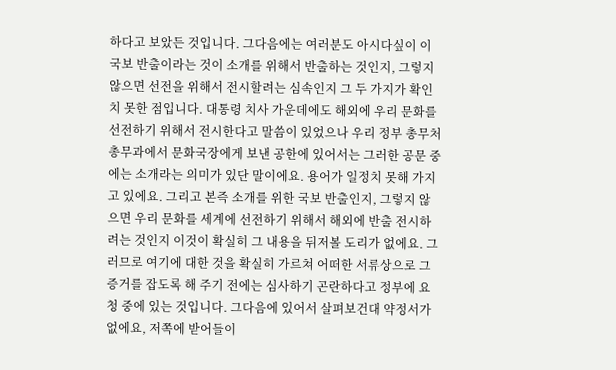하다고 보았든 것입니다. 그다음에는 여러분도 아시다싶이 이 국보 반출이라는 것이 소개를 위해서 반출하는 것인지, 그렇지 않으면 선전을 위해서 전시할려는 심속인지 그 두 가지가 확인치 못한 점입니다. 대통령 치사 가운데에도 해외에 우리 문화를 선전하기 위해서 전시한다고 말씀이 있었으나 우리 정부 총무처 총무과에서 문화국장에게 보낸 공한에 있어서는 그러한 공문 중에는 소개라는 의미가 있단 말이에요. 용어가 일정치 못해 가지고 있에요. 그리고 본즉 소개를 위한 국보 반출인지, 그렇지 않으면 우리 문화를 세계에 선전하기 위해서 해외에 반출 전시하려는 것인지 이것이 확실히 그 내용을 뒤저볼 도리가 없에요. 그러므로 여기에 대한 것을 확실히 가르쳐 어떠한 서류상으로 그 증거를 잡도록 해 주기 전에는 심사하기 곤란하다고 정부에 요청 중에 있는 것입니다. 그다음에 있어서 살펴보건대 약정서가 없에요, 저쪽에 받어들이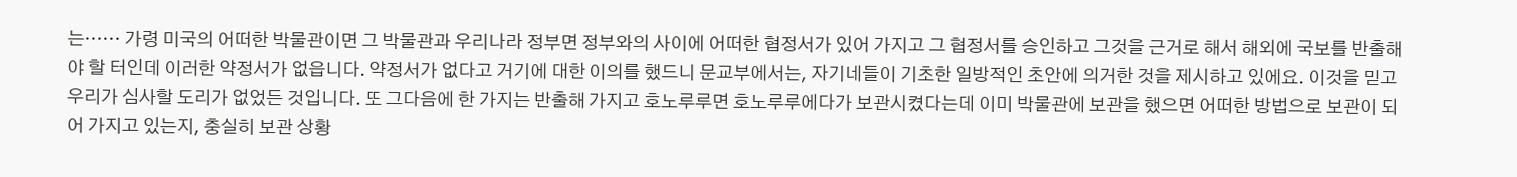는…… 가령 미국의 어떠한 박물관이면 그 박물관과 우리나라 정부면 정부와의 사이에 어떠한 협정서가 있어 가지고 그 협정서를 승인하고 그것을 근거로 해서 해외에 국보를 반출해야 할 터인데 이러한 약정서가 없읍니다. 약정서가 없다고 거기에 대한 이의를 했드니 문교부에서는, 자기네들이 기초한 일방적인 초안에 의거한 것을 제시하고 있에요. 이것을 믿고 우리가 심사할 도리가 없었든 것입니다. 또 그다음에 한 가지는 반출해 가지고 호노루루면 호노루루에다가 보관시켰다는데 이미 박물관에 보관을 했으면 어떠한 방법으로 보관이 되어 가지고 있는지, 충실히 보관 상황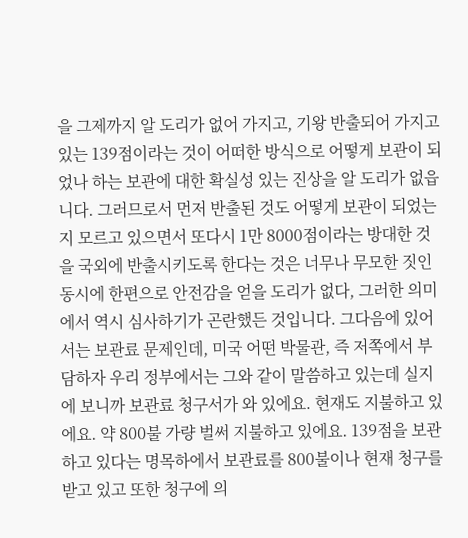을 그제까지 알 도리가 없어 가지고, 기왕 반출되어 가지고 있는 139점이라는 것이 어떠한 방식으로 어떻게 보관이 되었나 하는 보관에 대한 확실성 있는 진상을 알 도리가 없읍니다. 그러므로서 먼저 반출된 것도 어떻게 보관이 되었는지 모르고 있으면서 또다시 1만 8000점이라는 방대한 것을 국외에 반출시키도록 한다는 것은 너무나 무모한 짓인 동시에 한편으로 안전감을 얻을 도리가 없다, 그러한 의미에서 역시 심사하기가 곤란했든 것입니다. 그다음에 있어서는 보관료 문제인데, 미국 어떤 박물관, 즉 저쪽에서 부담하자 우리 정부에서는 그와 같이 말씀하고 있는데 실지에 보니까 보관료 청구서가 와 있에요. 현재도 지불하고 있에요. 약 800불 가량 벌써 지불하고 있에요. 139점을 보관하고 있다는 명목하에서 보관료를 800불이나 현재 청구를 받고 있고 또한 청구에 의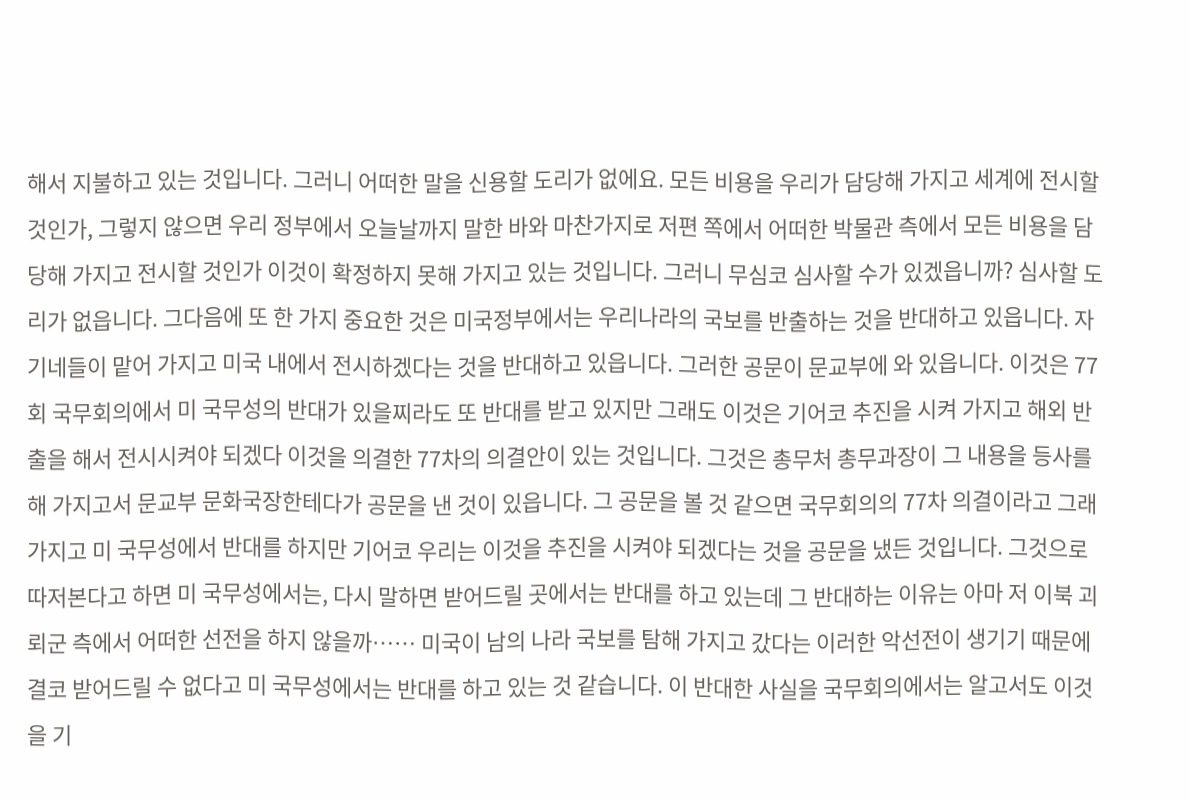해서 지불하고 있는 것입니다. 그러니 어떠한 말을 신용할 도리가 없에요. 모든 비용을 우리가 담당해 가지고 세계에 전시할 것인가, 그렇지 않으면 우리 정부에서 오늘날까지 말한 바와 마찬가지로 저편 쪽에서 어떠한 박물관 측에서 모든 비용을 담당해 가지고 전시할 것인가 이것이 확정하지 못해 가지고 있는 것입니다. 그러니 무심코 심사할 수가 있겠읍니까? 심사할 도리가 없읍니다. 그다음에 또 한 가지 중요한 것은 미국정부에서는 우리나라의 국보를 반출하는 것을 반대하고 있읍니다. 자기네들이 맡어 가지고 미국 내에서 전시하겠다는 것을 반대하고 있읍니다. 그러한 공문이 문교부에 와 있읍니다. 이것은 77회 국무회의에서 미 국무성의 반대가 있을찌라도 또 반대를 받고 있지만 그래도 이것은 기어코 추진을 시켜 가지고 해외 반출을 해서 전시시켜야 되겠다 이것을 의결한 77차의 의결안이 있는 것입니다. 그것은 총무처 총무과장이 그 내용을 등사를 해 가지고서 문교부 문화국장한테다가 공문을 낸 것이 있읍니다. 그 공문을 볼 것 같으면 국무회의의 77차 의결이라고 그래 가지고 미 국무성에서 반대를 하지만 기어코 우리는 이것을 추진을 시켜야 되겠다는 것을 공문을 냈든 것입니다. 그것으로 따저본다고 하면 미 국무성에서는, 다시 말하면 받어드릴 곳에서는 반대를 하고 있는데 그 반대하는 이유는 아마 저 이북 괴뢰군 측에서 어떠한 선전을 하지 않을까…… 미국이 남의 나라 국보를 탐해 가지고 갔다는 이러한 악선전이 생기기 때문에 결코 받어드릴 수 없다고 미 국무성에서는 반대를 하고 있는 것 같습니다. 이 반대한 사실을 국무회의에서는 알고서도 이것을 기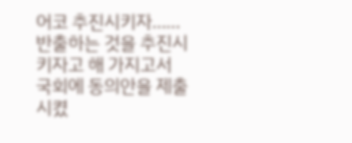어코 추진시키자…… 반출하는 것을 추진시키자고 해 가지고서 국회에 동의안을 제출시켰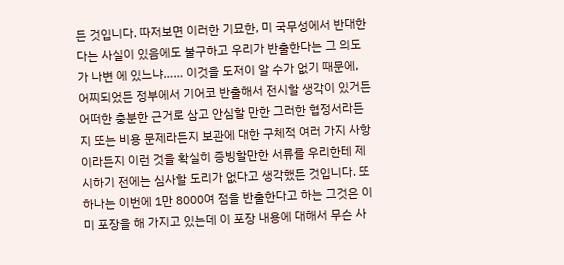든 것입니다. 따저보면 이러한 기묘한, 미 국무성에서 반대한다는 사실이 있음에도 불구하고 우리가 반출한다는 그 의도가 나변 에 있느냐…… 이것을 도저이 알 수가 없기 때문에, 어찌되었든 정부에서 기어코 반출해서 전시할 생각이 있거든 어떠한 충분한 근거로 삼고 안심할 만한 그러한 협정서라든지 또는 비용 문제라든지 보관에 대한 구체적 여러 가지 사항이라든지 이런 것을 확실히 증빙할만한 서류를 우리한테 제시하기 전에는 심사할 도리가 없다고 생각했든 것입니다. 또 하나는 이번에 1만 8000여 점을 반출한다고 하는 그것은 이미 포장을 해 가지고 있는데 이 포장 내용에 대해서 무슨 사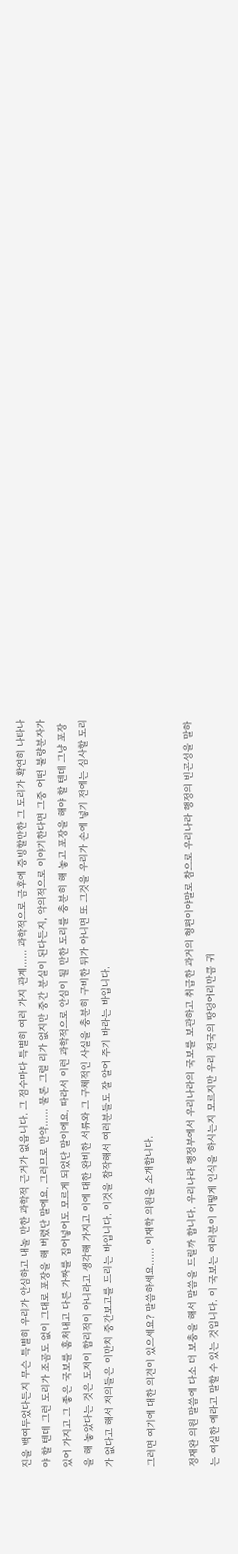진을 백여두었다든지 무슨 특별히 우리가 안심하고 내놀 만한 과학적 근거가 없읍니다. 그 점수마다 특별히 여러 가지 관계…… 과학적으로 금후에 증빙할만한 그 도리가 확연히 나타나야 할 텐데 그런 도리가 조곰도 없이 그대로 포장을 해 버렸단 말에요. 그러므로 만약…… 물론 그럴 리가 없지만 중간 분실이 된다든지, 악의적으로 이야기한다면 그중 어떤 불량분자가 있어 가지고 그 좋은 국보를 훔처내고 다른 가짜를 집어넣어도 모르게 되었단 말이에요. 따라서 이런 과학적으로 안심이 될 만한 도리를 충분히 해 놓고 포장을 해야 할 텐데 그냥 포장을 해 놓았다는 것은 도저이 합리적이 아니라고 생각해 가지고 이에 대한 완비한 서류와 그 구체적인 사실을 충분히 구비한 뒤가 아니면 또 그것을 우리가 손에 넣기 전에는 심사할 도리가 없다고 해서 저의들은 이만치 중간보고를 드리는 바입니다. 이것을 참작해서 여러분들도 잘 알어 주기 바라는 바입니다.

그러면 여기에 대한 의견이 있으세요? 말씀하세요…… 이재학 의원을 소개합니다.

정재완 의원 말씀에 다소 더 보충을 해서 말씀을 드릴까 합니다. 우리나라 행정부에서 우리나라의 국보를 보관하고 취급한 과거의 형편이야말로 참으로 우리나라 행정의 빈곤성을 말하는 여실한 예라고 말할 수 있는 것입니다. 이 국보는 여러분이 어떻게 인식을 하시는지 모르지만 우리 전국의 땅덩어리만큼 귀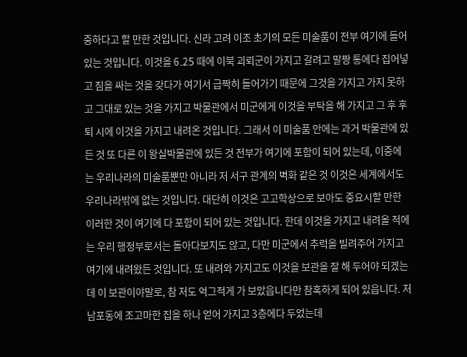중하다고 할 만한 것입니다. 신라 고려 이조 초기의 모든 미술품이 전부 여기에 들어 있는 것입니다. 이것을 6․25 때에 이북 괴뢰군이 가지고 갈려고 말짱 통에다 집어넣고 짐을 싸는 것을 갖다가 여기서 급짝히 들어가기 때문에 그것을 가지고 가지 못하고 그대로 있는 것을 가지고 박물관에서 미군에게 이것을 부탁을 해 가지고 그 후 후퇴 시에 이것을 가지고 내려온 것입니다. 그래서 이 미술품 안에는 과거 박물관에 있든 것 또 다른 이 왕실박물관에 있든 것 전부가 여기에 포함이 되어 있는데, 이중에는 우리나라의 미술품뿐만 아니라 저 서구 관계의 벽화 같은 것 이것은 세계에서도 우리나라밖에 없는 것입니다. 대단히 이것은 고고학상으로 보아도 중요시할 만한 이러한 것이 여기에 다 포함이 되어 있는 것입니다. 한데 이것을 가지고 내려올 적에는 우리 행정부로서는 돌아다보지도 않고, 다만 미군에서 추럭을 빌려주어 가지고 여기에 내려왔든 것입니다. 또 내려와 가지고도 이것을 보관을 잘 해 두어야 되겠는데 이 보관이야말로, 참 저도 억그적게 가 보았읍니다만 참혹하게 되어 있읍니다. 저 남포동에 조고마한 집을 하나 얻어 가지고 3층에다 두었는데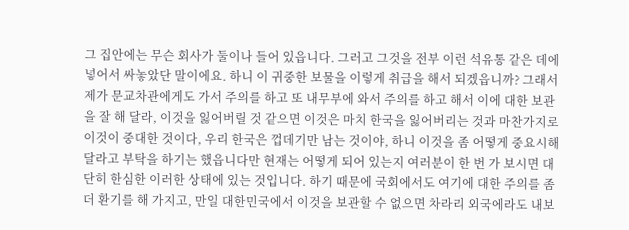그 집안에는 무슨 회사가 둘이나 들어 있읍니다. 그러고 그것을 전부 이런 석유통 같은 데에 넣어서 싸놓았단 말이에요. 하니 이 귀중한 보물을 이렇게 취급을 해서 되겠읍니까? 그래서 제가 문교차관에게도 가서 주의를 하고 또 내무부에 와서 주의를 하고 해서 이에 대한 보관을 잘 해 달라, 이것을 잃어버릴 것 같으면 이것은 마치 한국을 잃어버리는 것과 마찬가지로 이것이 중대한 것이다, 우리 한국은 껍데기만 남는 것이야, 하니 이것을 좀 어떻게 중요시해 달라고 부탁을 하기는 했읍니다만 현재는 어떻게 되어 있는지 여러분이 한 번 가 보시면 대단히 한심한 이러한 상태에 있는 것입니다. 하기 때문에 국회에서도 여기에 대한 주의를 좀 더 환기를 해 가지고, 만일 대한민국에서 이것을 보관할 수 없으면 차라리 외국에라도 내보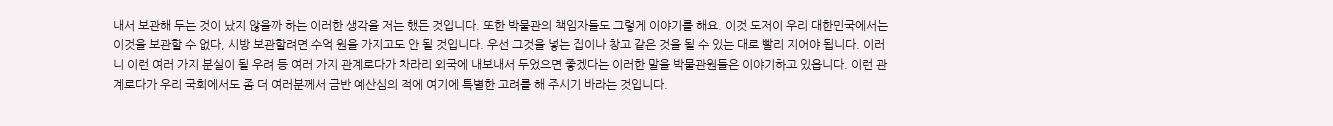내서 보관해 두는 것이 났지 않을까 하는 이러한 생각을 저는 했든 것입니다. 또한 박물관의 책임자들도 그렇게 이야기를 해요. 이것 도저이 우리 대한민국에서는 이것을 보관할 수 없다, 시방 보관할려면 수억 원을 가지고도 안 될 것입니다. 우선 그것을 넣는 집이나 창고 같은 것을 될 수 있는 대로 빨리 지어야 됩니다. 이러니 이런 여러 가지 분실이 될 우려 등 여러 가지 관계로다가 차라리 외국에 내보내서 두었으면 좋겠다는 이러한 말을 박물관원들은 이야기하고 있읍니다. 이런 관계로다가 우리 국회에서도 좀 더 여러분께서 금반 예산심의 적에 여기에 특별한 고려를 해 주시기 바라는 것입니다.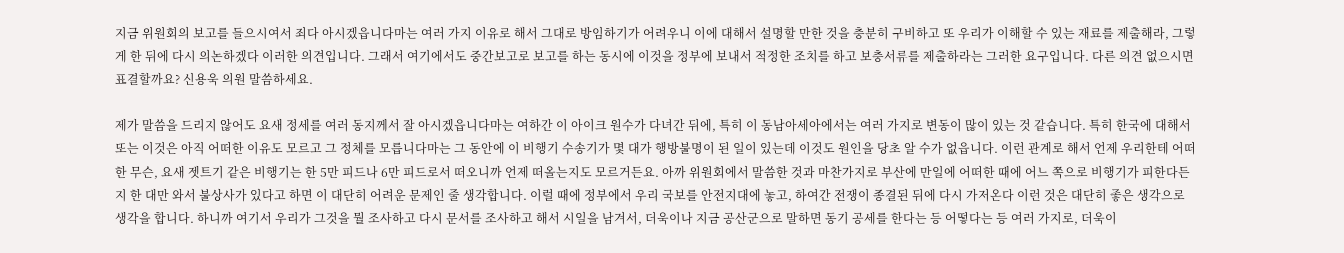지금 위원회의 보고를 들으시여서 죄다 아시겠읍니다마는 여러 가지 이유로 해서 그대로 방임하기가 어려우니 이에 대해서 설명할 만한 것을 충분히 구비하고 또 우리가 이해할 수 있는 재료를 제출해라, 그렇게 한 뒤에 다시 의논하겠다 이러한 의견입니다. 그래서 여기에서도 중간보고로 보고를 하는 동시에 이것을 정부에 보내서 적정한 조치를 하고 보충서류를 제출하라는 그러한 요구입니다. 다른 의견 없으시면 표결할까요? 신용욱 의원 말씀하세요.

제가 말씀을 드리지 않어도 요새 정세를 여러 동지께서 잘 아시겠읍니다마는 여하간 이 아이크 원수가 다녀간 뒤에, 특히 이 동남아세아에서는 여러 가지로 변동이 많이 있는 것 같습니다. 특히 한국에 대해서 또는 이것은 아직 어떠한 이유도 모르고 그 정체를 모릅니다마는 그 동안에 이 비행기 수송기가 몇 대가 행방불명이 된 일이 있는데 이것도 원인을 당초 알 수가 없읍니다. 이런 관계로 해서 언제 우리한테 어떠한 무슨, 요새 젯트기 같은 비행기는 한 5만 피드나 6만 피드로서 떠오니까 언제 떠올는지도 모르거든요. 아까 위원회에서 말씀한 것과 마찬가지로 부산에 만일에 어떠한 때에 어느 쪽으로 비행기가 피한다든지 한 대만 와서 불상사가 있다고 하면 이 대단히 어려운 문제인 줄 생각합니다. 이럴 때에 정부에서 우리 국보를 안전지대에 놓고, 하여간 전쟁이 종결된 뒤에 다시 가저온다 이런 것은 대단히 좋은 생각으로 생각을 합니다. 하니까 여기서 우리가 그것을 뭘 조사하고 다시 문서를 조사하고 해서 시일을 남겨서, 더욱이나 지금 공산군으로 말하면 동기 공세를 한다는 등 어떻다는 등 여러 가지로, 더욱이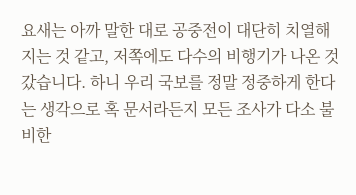요새는 아까 말한 대로 공중전이 대단히 치열해지는 것 같고, 저쪽에도 다수의 비행기가 나온 것 갔습니다. 하니 우리 국보를 정말 정중하게 한다는 생각으로 혹 문서라든지 모든 조사가 다소 불비한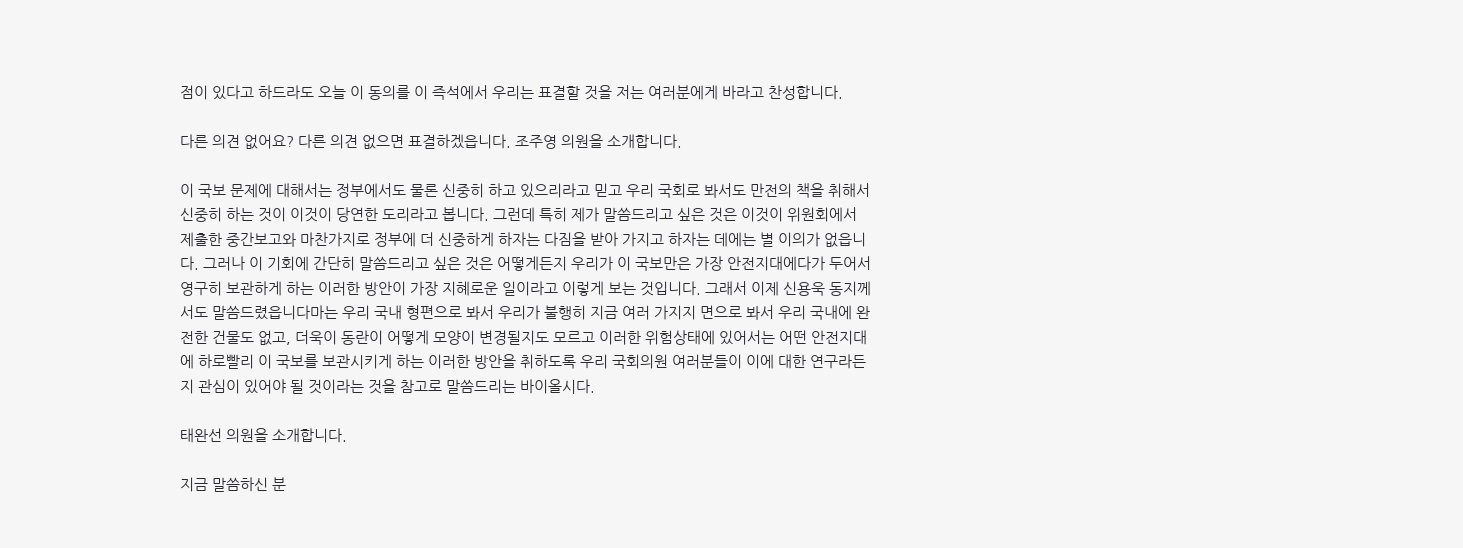점이 있다고 하드라도 오늘 이 동의를 이 즉석에서 우리는 표결할 것을 저는 여러분에게 바라고 찬성합니다.

다른 의견 없어요? 다른 의견 없으면 표결하겠읍니다. 조주영 의원을 소개합니다.

이 국보 문제에 대해서는 정부에서도 물론 신중히 하고 있으리라고 믿고 우리 국회로 봐서도 만전의 책을 취해서 신중히 하는 것이 이것이 당연한 도리라고 봅니다. 그런데 특히 제가 말씀드리고 싶은 것은 이것이 위원회에서 제출한 중간보고와 마찬가지로 정부에 더 신중하게 하자는 다짐을 받아 가지고 하자는 데에는 별 이의가 없읍니다. 그러나 이 기회에 간단히 말씀드리고 싶은 것은 어떻게든지 우리가 이 국보만은 가장 안전지대에다가 두어서 영구히 보관하게 하는 이러한 방안이 가장 지혜로운 일이라고 이렇게 보는 것입니다. 그래서 이제 신용욱 동지께서도 말씀드렸읍니다마는 우리 국내 형편으로 봐서 우리가 불행히 지금 여러 가지지 면으로 봐서 우리 국내에 완전한 건물도 없고, 더욱이 동란이 어떻게 모양이 변경될지도 모르고 이러한 위험상태에 있어서는 어떤 안전지대에 하로빨리 이 국보를 보관시키게 하는 이러한 방안을 취하도록 우리 국회의원 여러분들이 이에 대한 연구라든지 관심이 있어야 될 것이라는 것을 참고로 말씀드리는 바이올시다.

태완선 의원을 소개합니다.

지금 말씀하신 분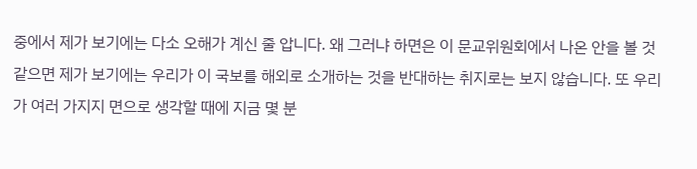중에서 제가 보기에는 다소 오해가 계신 줄 압니다. 왜 그러냐 하면은 이 문교위원회에서 나온 안을 볼 것 같으면 제가 보기에는 우리가 이 국보를 해외로 소개하는 것을 반대하는 취지로는 보지 않습니다. 또 우리가 여러 가지지 면으로 생각할 때에 지금 몇 분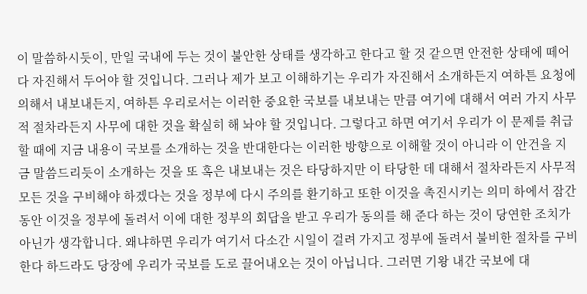이 말씀하시듯이, 만일 국내에 두는 것이 불안한 상태를 생각하고 한다고 할 것 같으면 안전한 상태에 떼어다 자진해서 두어야 할 것입니다. 그러나 제가 보고 이해하기는 우리가 자진해서 소개하든지 여하튼 요청에 의해서 내보내든지, 여하튼 우리로서는 이러한 중요한 국보를 내보내는 만큼 여기에 대해서 여러 가지 사무적 절차라든지 사무에 대한 것을 확실히 해 놔야 할 것입니다. 그렇다고 하면 여기서 우리가 이 문제를 취급할 때에 지금 내용이 국보를 소개하는 것을 반대한다는 이러한 방향으로 이해할 것이 아니라 이 안건을 지금 말씀드리듯이 소개하는 것을 또 혹은 내보내는 것은 타당하지만 이 타당한 데 대해서 절차라든지 사무적 모든 것을 구비해야 하겠다는 것을 정부에 다시 주의를 환기하고 또한 이것을 촉진시키는 의미 하에서 잠간 동안 이것을 정부에 돌려서 이에 대한 정부의 회답을 받고 우리가 동의를 해 준다 하는 것이 당연한 조치가 아닌가 생각합니다. 왜냐하면 우리가 여기서 다소간 시일이 걸려 가지고 정부에 돌려서 불비한 절차를 구비한다 하드라도 당장에 우리가 국보를 도로 끌어내오는 것이 아닙니다. 그러면 기왕 내간 국보에 대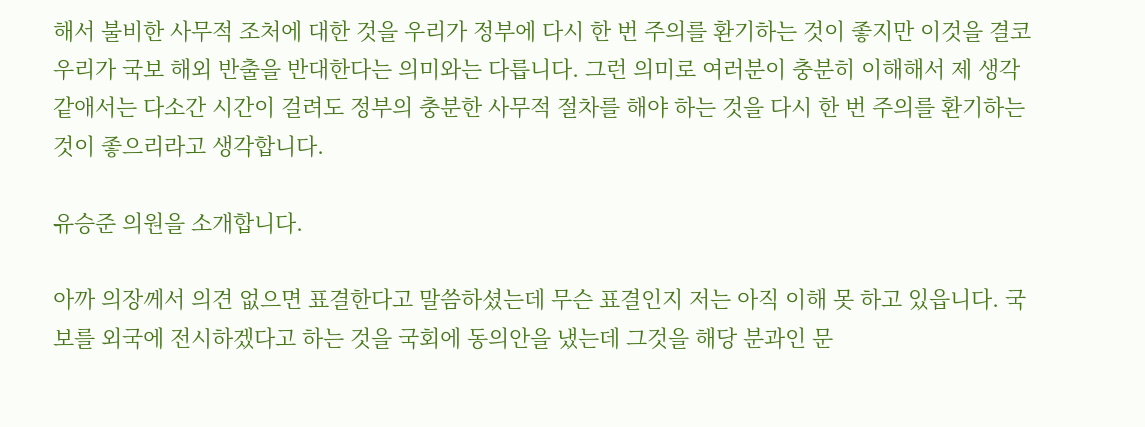해서 불비한 사무적 조처에 대한 것을 우리가 정부에 다시 한 번 주의를 환기하는 것이 좋지만 이것을 결코 우리가 국보 해외 반출을 반대한다는 의미와는 다릅니다. 그런 의미로 여러분이 충분히 이해해서 제 생각 같애서는 다소간 시간이 걸려도 정부의 충분한 사무적 절차를 해야 하는 것을 다시 한 번 주의를 환기하는 것이 좋으리라고 생각합니다.

유승준 의원을 소개합니다.

아까 의장께서 의견 없으면 표결한다고 말씀하셨는데 무슨 표결인지 저는 아직 이해 못 하고 있읍니다. 국보를 외국에 전시하겠다고 하는 것을 국회에 동의안을 냈는데 그것을 해당 분과인 문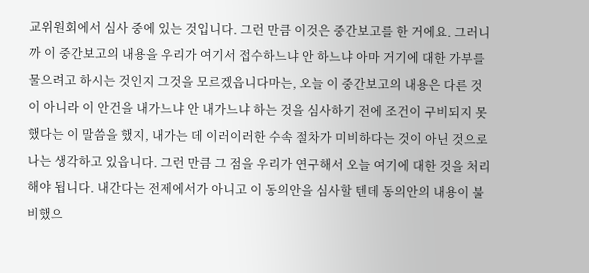교위원회에서 심사 중에 있는 것입니다. 그런 만큼 이것은 중간보고를 한 거에요. 그러니까 이 중간보고의 내용을 우리가 여기서 접수하느냐 안 하느냐 아마 거기에 대한 가부를 물으려고 하시는 것인지 그것을 모르겠읍니다마는, 오늘 이 중간보고의 내용은 다른 것이 아니라 이 안건을 내가느냐 안 내가느냐 하는 것을 심사하기 전에 조건이 구비되지 못했다는 이 말씀을 했지, 내가는 데 이러이러한 수속 절차가 미비하다는 것이 아닌 것으로 나는 생각하고 있읍니다. 그런 만큼 그 점을 우리가 연구해서 오늘 여기에 대한 것을 처리해야 됩니다. 내간다는 전제에서가 아니고 이 동의안을 심사할 텐데 동의안의 내용이 불비했으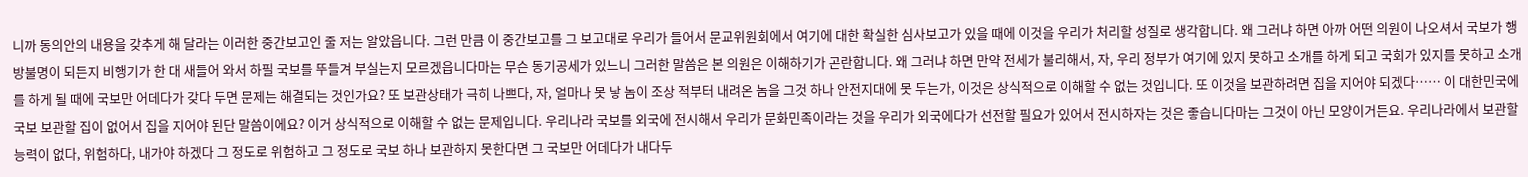니까 동의안의 내용을 갖추게 해 달라는 이러한 중간보고인 줄 저는 알았읍니다. 그런 만큼 이 중간보고를 그 보고대로 우리가 들어서 문교위원회에서 여기에 대한 확실한 심사보고가 있을 때에 이것을 우리가 처리할 성질로 생각합니다. 왜 그러냐 하면 아까 어떤 의원이 나오셔서 국보가 행방불명이 되든지 비행기가 한 대 새들어 와서 하필 국보를 뚜들겨 부실는지 모르겠읍니다마는 무슨 동기공세가 있느니 그러한 말씀은 본 의원은 이해하기가 곤란합니다. 왜 그러냐 하면 만약 전세가 불리해서, 자, 우리 정부가 여기에 있지 못하고 소개를 하게 되고 국회가 있지를 못하고 소개를 하게 될 때에 국보만 어데다가 갖다 두면 문제는 해결되는 것인가요? 또 보관상태가 극히 나쁘다, 자, 얼마나 못 낳 놈이 조상 적부터 내려온 놈을 그것 하나 안전지대에 못 두는가, 이것은 상식적으로 이해할 수 없는 것입니다. 또 이것을 보관하려면 집을 지어야 되겠다…… 이 대한민국에 국보 보관할 집이 없어서 집을 지어야 된단 말씀이에요? 이거 상식적으로 이해할 수 없는 문제입니다. 우리나라 국보를 외국에 전시해서 우리가 문화민족이라는 것을 우리가 외국에다가 선전할 필요가 있어서 전시하자는 것은 좋습니다마는 그것이 아닌 모양이거든요. 우리나라에서 보관할 능력이 없다, 위험하다, 내가야 하겠다 그 정도로 위험하고 그 정도로 국보 하나 보관하지 못한다면 그 국보만 어데다가 내다두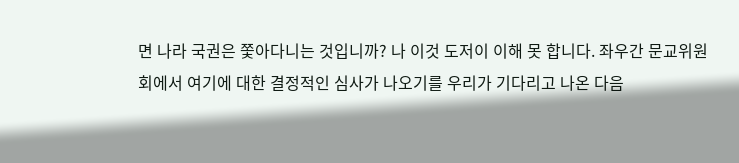면 나라 국권은 쫓아다니는 것입니까? 나 이것 도저이 이해 못 합니다. 좌우간 문교위원회에서 여기에 대한 결정적인 심사가 나오기를 우리가 기다리고 나온 다음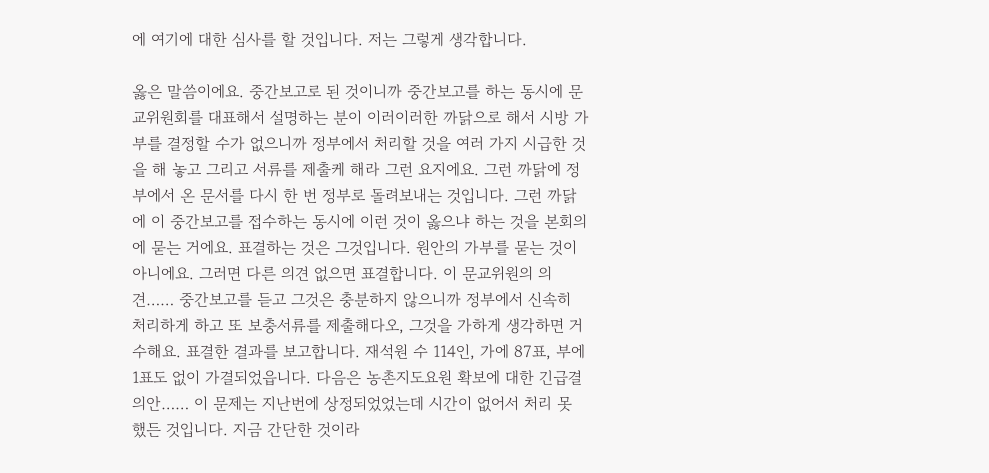에 여기에 대한 심사를 할 것입니다. 저는 그렇게 생각합니다.

옳은 말씀이에요. 중간보고로 된 것이니까 중간보고를 하는 동시에 문교위원회를 대표해서 설명하는 분이 이러이러한 까닭으로 해서 시방 가부를 결정할 수가 없으니까 정부에서 처리할 것을 여러 가지 시급한 것을 해 놓고 그리고 서류를 제출케 해라 그런 요지에요. 그런 까닭에 정부에서 온 문서를 다시 한 번 정부로 돌려보내는 것입니다. 그런 까닭에 이 중간보고를 접수하는 동시에 이런 것이 옳으냐 하는 것을 본회의에 묻는 거에요. 표결하는 것은 그것입니다. 원안의 가부를 묻는 것이 아니에요. 그러면 다른 의견 없으면 표결합니다. 이 문교위원의 의견…… 중간보고를 듣고 그것은 충분하지 않으니까 정부에서 신속히 처리하게 하고 또 보충서류를 제출해다오, 그것을 가하게 생각하면 거수해요. 표결한 결과를 보고합니다. 재석원 수 114인, 가에 87표, 부에 1표도 없이 가결되었읍니다. 다음은 농촌지도요원 확보에 대한 긴급결의안…… 이 문제는 지난번에 상정되었었는데 시간이 없어서 처리 못 했든 것입니다. 지금 간단한 것이라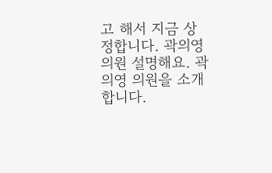고 해서 지금 상정합니다. 곽의영 의원 설명해요. 곽의영 의원을 소개합니다.